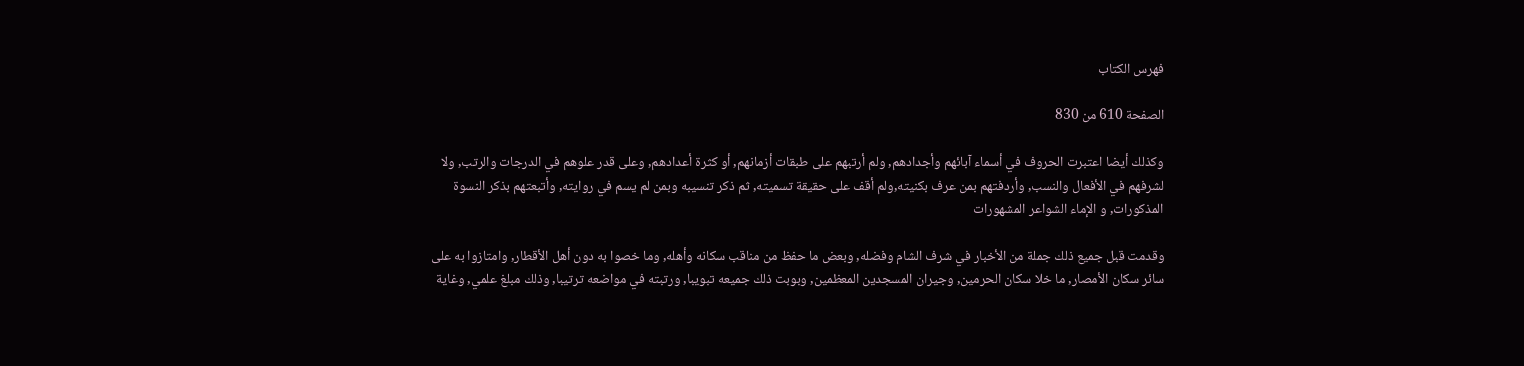فهرس الكتاب

الصفحة 610 من 830

وكذلك أيضا اعتبرت الحروف في أسماء آبائهم وأجدادهم, ولم أرتبهم على طبقات أزمانهم, أو كثرة أعدادهم, وعلى قدر علوهم في الدرجات والرتب, ولا لشرفهم في الأفعال والنسب, وأردفتهم بمن عرف بكنيته,ولم أقف على حقيقة تسميته, ثم ذكر تنسيبه وبمن لم يسم في روايته, وأتبعتهم بذكر النسوة المذكورات, و الإماء الشواعر المشهورات

وقدمت قبل جميع ذلك جملة من الأخبار في شرف الشام وفضله, وبعض ما حفظ من مناقب سكانه وأهله, وما خصوا به دون أهل الأقطار, وامتازوا به على سائر سكان الأمصار, ما خلا سكان الحرمين, وجيران المسجدين المعظمين, وبوبت ذلك جميعه تبويبا, ورتبته في مواضعه ترتيبا, وذلك مبلغ علمي, وغاية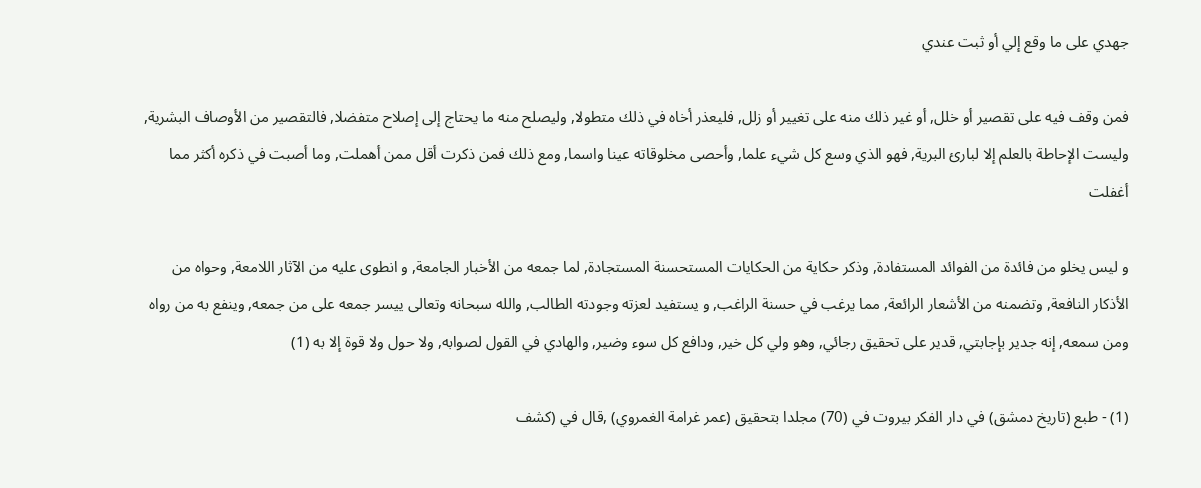جهدي على ما وقع إلي أو ثبت عندي

فمن وقف فيه على تقصير أو خلل, أو غير ذلك منه على تغيير أو زلل, فليعذر أخاه في ذلك متطولا, وليصلح منه ما يحتاج إلى إصلاح متفضلا, فالتقصير من الأوصاف البشرية, وليست الإحاطة بالعلم إلا لبارئ البرية, فهو الذي وسع كل شيء علما, وأحصى مخلوقاته عينا واسما, ومع ذلك فمن ذكرت أقل ممن أهملت, وما أصبت في ذكره أكثر مما أغفلت

و ليس يخلو من فائدة من الفوائد المستفادة, وذكر حكاية من الحكايات المستحسنة المستجادة, لما جمعه من الأخبار الجامعة, و انطوى عليه من الآثار اللامعة, وحواه من الأذكار النافعة, وتضمنه من الأشعار الرائعة, مما يرغب في حسنة الراغب, و يستفيد لعزته وجودته الطالب, والله سبحانه وتعالى ييسر جمعه على من جمعه, وينفع به من رواه ومن سمعه, إنه جدير بإجابتي, قدير على تحقيق رجائي, وهو ولي كل خير, ودافع كل سوء وضير, والهادي في القول لصوابه, ولا حول ولا قوة إلا به (1)

(1) - طبع (تاريخ دمشق) في دار الفكر بيروت في (70) مجلدا بتحقيق (عمر غرامة الغمروي) ,قال في (كشف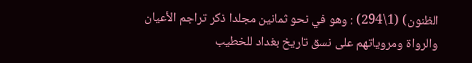الظنون) (1\294) : وهو في نحو ثمانين مجلدا ذكر تراجم الأعيان والرواة ومروياتهم على نسق تاريخ بغداد للخطيب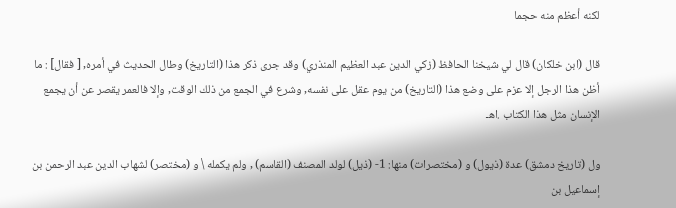لكنه أعظم منه حجما

قال (ابن خلكان) قال لي شيخنا الحافظ (زكي الدين عبد العظيم المنذري) وقد جرى ذكر هذا (التاريخ) وطال الحديث في أمره, [ فقال] : ما أظن هذا الرجل إلا عزم على وضع هذا (التاريخ) من يوم عقل على نفسه, وشرع في الجمع من ذلك الوقت, وإلا فالعمر يقصر عن أن يجمع الإنسان مثل هذا الكتاب .اهـ

ول (تاريخ دمشق) عدة (ذيول) و (مختصرات) منها: 1- (ذيل) لولد المصنف (القاسم) , ولم يكمله \ و (مختصر) لشهاب الدين عبد الرحمن بن إسماعيل بن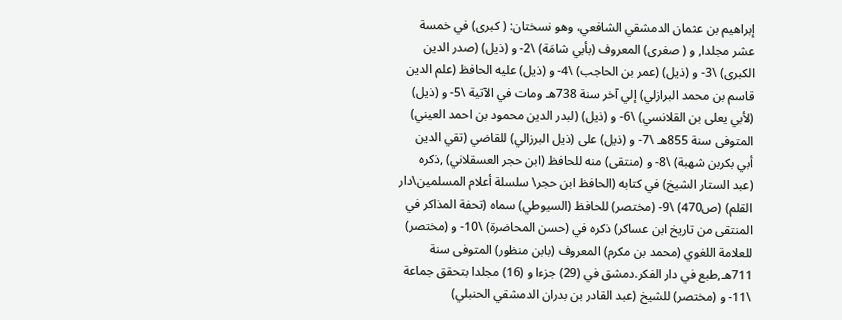إبراهيم بن عثمان الدمشقي الشافعي، وهو نسختان: ( كبرى) في خمسة عشر مجلدا, و ( صغرى) المعروف (بأبي شامَة) \2- و (ذيل) (صدر الدين الكبرى) \3- و (ذيل) (عمر بن الحاجب) \4- و (ذيل) عليه الحافظ (علم الدين قاسم بن محمد البرازلي) إلي آخر سنة 738هـ ومات في الآتية \5- و (ذيل) (لأبي يعلى بن القلانسي) \6- و (ذيل) (لبدر الدين محمود بن احمد العيني) المتوفى سنة 855هـ \7- و (ذيل) على (ذيل البرزالي) للقاضي (تقي الدين أبي بكربن شهبة) \8- و (منتقى) منه للحافظ (ابن حجر العسقلاني) ,ذكره (عبد الستار الشيخ) في كتابه (الحافظ ابن حجر\ سلسلة أعلام المسلمين\دار القلم) (ص470) \9- (مختصر) للحافظ (السيوطي) سماه (تحفة المذاكر في المنتقى من تاريخ ابن عساكر) ذكره في (حسن المحاضرة) \10- و (مختصر) للعلامة اللغوي (محمد بن مكرم) المعروف (بابن منظور) المتوفى سنة 711هـ,طبع في دار الفكر.دمشق في (29) جزءا و (16) مجلدا بتحقق جماعة \11- و (مختصر) للشيخ (عبد القادر بن بدران الدمشقي الحنبلي)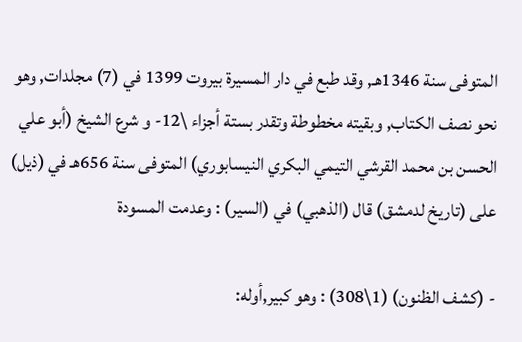المتوفى سنة 1346هـ, وقد طبع في دار المسيرة بيروت 1399 في (7) مجلدات, وهو نحو نصف الكتاب, وبقيته مخطوطة وتقدر بستة أجزاء \12- و شرع الشيخ (أبو علي الحسن بن محمد القرشي التيمي البكري النيسابوري) المتوفى سنة 656هـ في (ذيل) على (تاريخ لدمشق) قال (الذهبي) في (السير) : وعدمت المسودة

- (كشف الظنون) (1\308) : وهو كبير,أوله: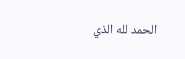الحمد لله الذي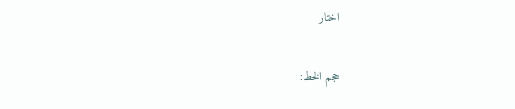اختار

حجم الخط: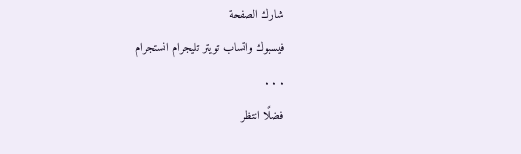شارك الصفحة
فيسبوك واتساب تويتر تليجرام انستجرام
. . .
فضلًا انتظر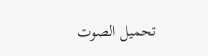تحميل الصوت